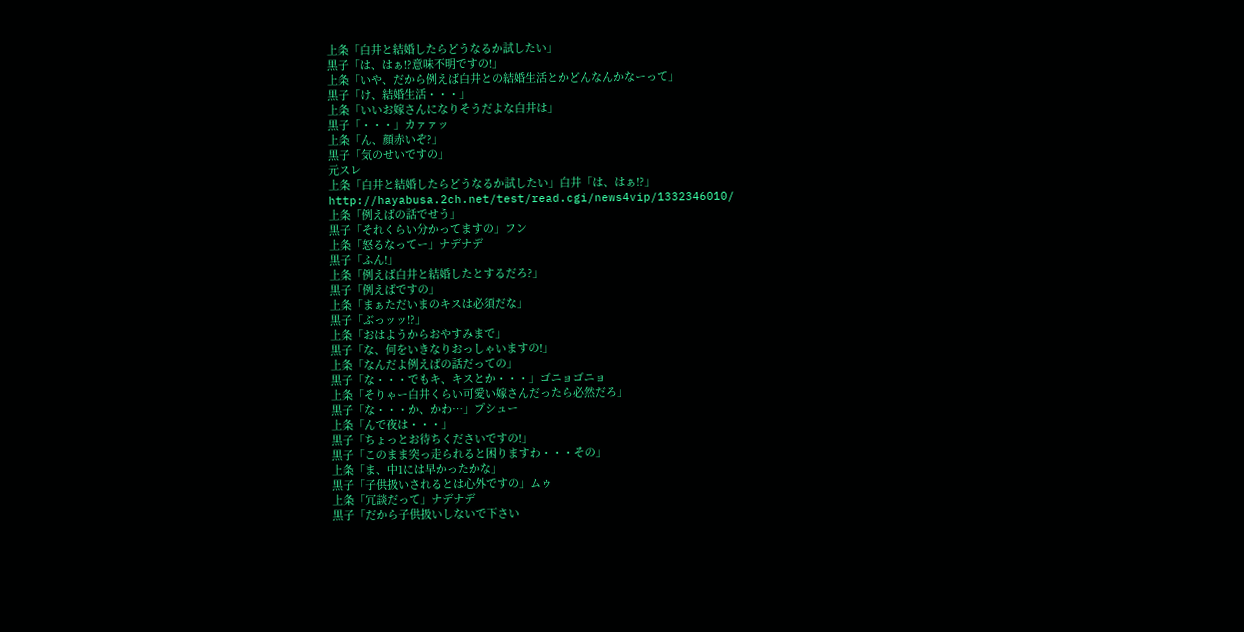上条「白井と結婚したらどうなるか試したい」
黒子「は、はぁ!?意味不明ですの!」
上条「いや、だから例えば白井との結婚生活とかどんなんかなーって」
黒子「け、結婚生活・・・」
上条「いいお嫁さんになりそうだよな白井は」
黒子「・・・」カァァッ
上条「ん、顔赤いぞ?」
黒子「気のせいですの」
元スレ
上条「白井と結婚したらどうなるか試したい」白井「は、はぁ!?」
http://hayabusa.2ch.net/test/read.cgi/news4vip/1332346010/
上条「例えばの話でせう」
黒子「それくらい分かってますの」フン
上条「怒るなってー」ナデナデ
黒子「ふん!」
上条「例えば白井と結婚したとするだろ?」
黒子「例えばですの」
上条「まぁただいまのキスは必須だな」
黒子「ぶっッッ!?」
上条「おはようからおやすみまで」
黒子「な、何をいきなりおっしゃいますの!」
上条「なんだよ例えばの話だっての」
黒子「な・・・でもキ、キスとか・・・」ゴニョゴニョ
上条「そりゃー白井くらい可愛い嫁さんだったら必然だろ」
黒子「な・・・か、かわ…」プシュー
上条「んで夜は・・・」
黒子「ちょっとお待ちくださいですの!」
黒子「このまま突っ走られると困りますわ・・・その」
上条「ま、中1には早かったかな」
黒子「子供扱いされるとは心外ですの」ムゥ
上条「冗談だって」ナデナデ
黒子「だから子供扱いしないで下さい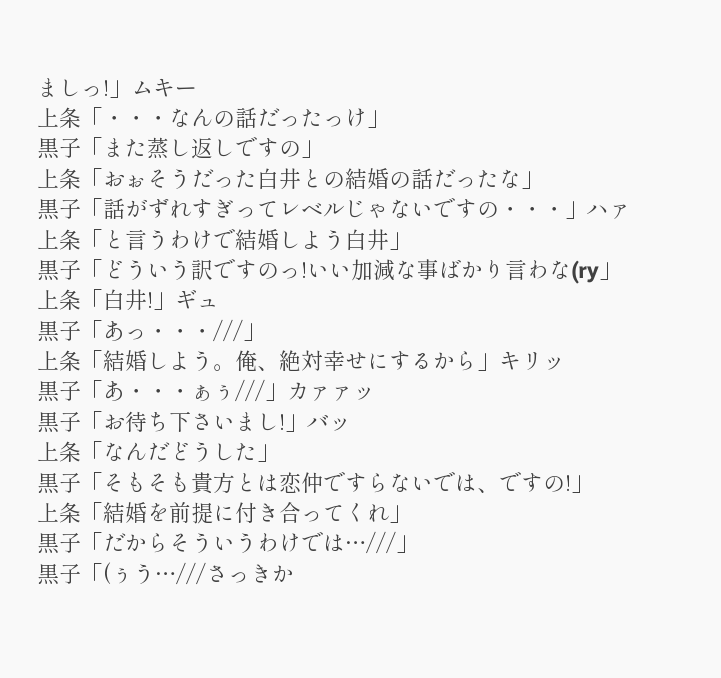ましっ!」ムキー
上条「・・・なんの話だったっけ」
黒子「また蒸し返しですの」
上条「おぉそうだった白井との結婚の話だったな」
黒子「話がずれすぎってレベルじゃないですの・・・」ハァ
上条「と言うわけで結婚しよう白井」
黒子「どういう訳ですのっ!いい加減な事ばかり言わな(ry」
上条「白井!」ギュ
黒子「あっ・・・///」
上条「結婚しよう。俺、絶対幸せにするから」キリッ
黒子「あ・・・ぁぅ///」カァァッ
黒子「お待ち下さいまし!」バッ
上条「なんだどうした」
黒子「そもそも貴方とは恋仲ですらないでは、ですの!」
上条「結婚を前提に付き合ってくれ」
黒子「だからそういうわけでは…///」
黒子「(ぅう…///さっきか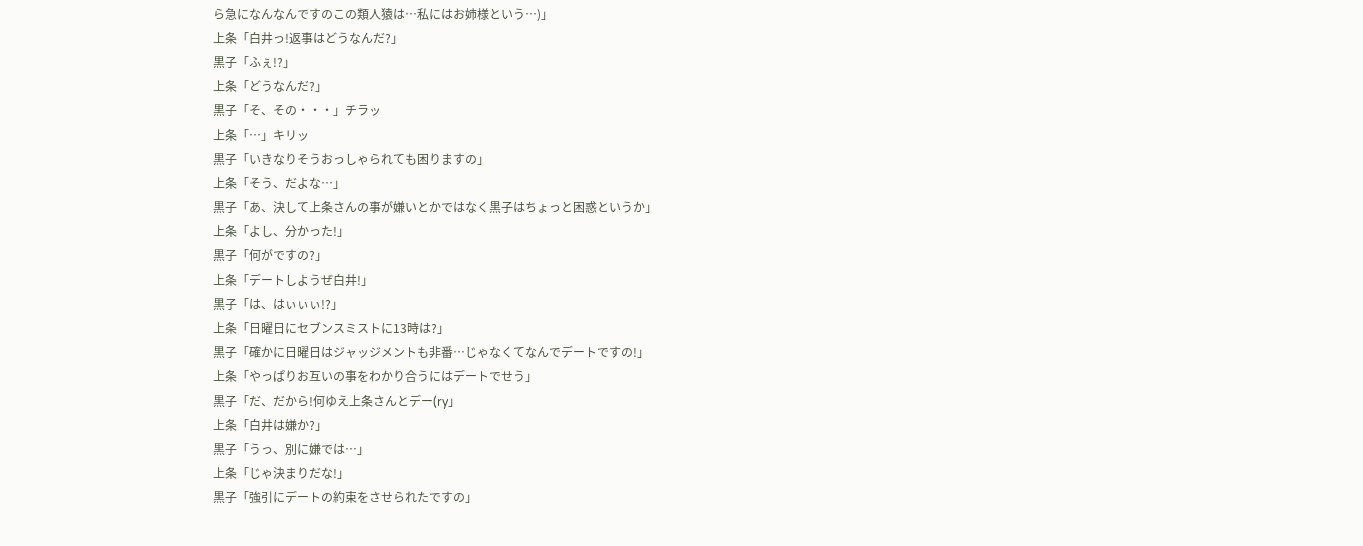ら急になんなんですのこの類人猿は…私にはお姉様という…)」
上条「白井っ!返事はどうなんだ?」
黒子「ふぇ!?」
上条「どうなんだ?」
黒子「そ、その・・・」チラッ
上条「…」キリッ
黒子「いきなりそうおっしゃられても困りますの」
上条「そう、だよな…」
黒子「あ、決して上条さんの事が嫌いとかではなく黒子はちょっと困惑というか」
上条「よし、分かった!」
黒子「何がですの?」
上条「デートしようぜ白井!」
黒子「は、はぃぃぃ!?」
上条「日曜日にセブンスミストに13時は?」
黒子「確かに日曜日はジャッジメントも非番…じゃなくてなんでデートですの!」
上条「やっぱりお互いの事をわかり合うにはデートでせう」
黒子「だ、だから!何ゆえ上条さんとデー(ry」
上条「白井は嫌か?」
黒子「うっ、別に嫌では…」
上条「じゃ決まりだな!」
黒子「強引にデートの約束をさせられたですの」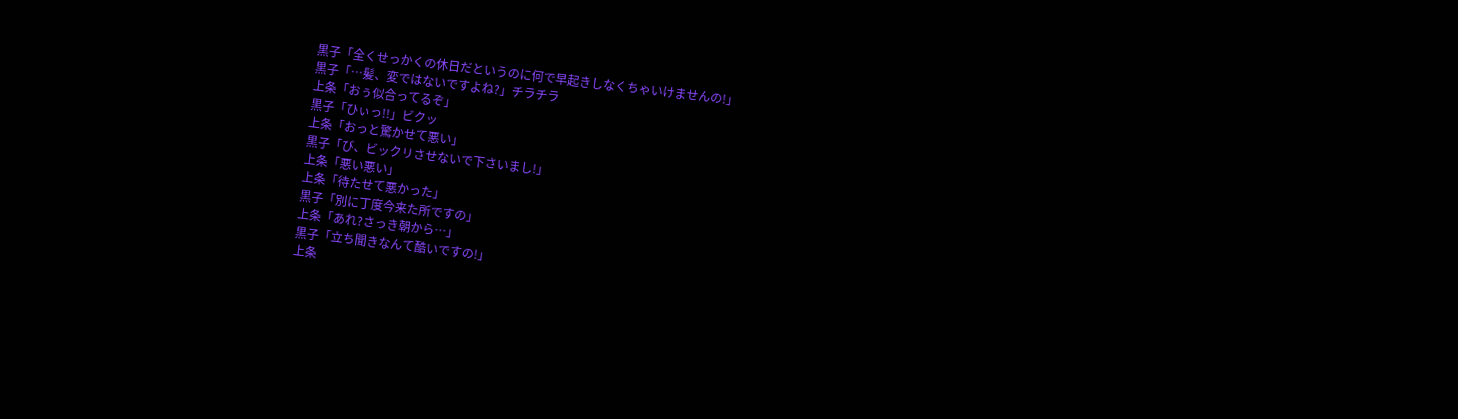黒子「全くせっかくの休日だというのに何で早起きしなくちゃいけませんの!」
黒子「…髪、変ではないですよね?」チラチラ
上条「おぅ似合ってるぞ」
黒子「ひぃっ!!」ビクッ
上条「おっと驚かせて悪い」
黒子「び、ビックリさせないで下さいまし!」
上条「悪い悪い」
上条「待たせて悪かった」
黒子「別に丁度今来た所ですの」
上条「あれ?さっき朝から…」
黒子「立ち聞きなんて酷いですの!」
上条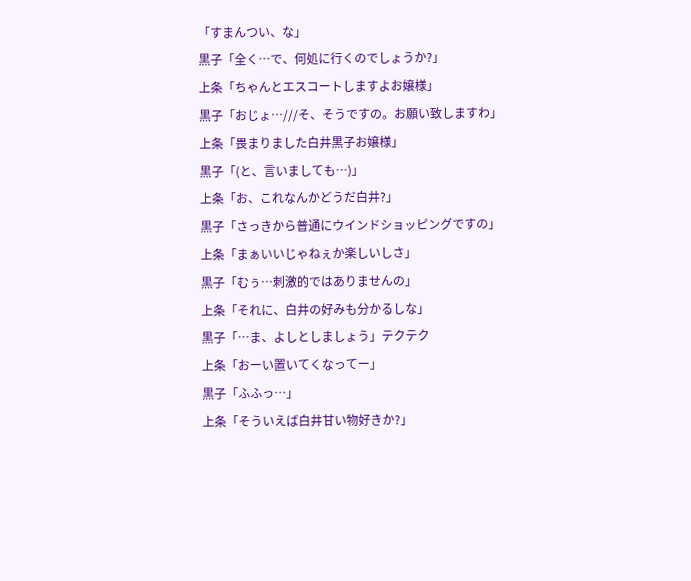「すまんつい、な」
黒子「全く…で、何処に行くのでしょうか?」
上条「ちゃんとエスコートしますよお嬢様」
黒子「おじょ…///そ、そうですの。お願い致しますわ」
上条「畏まりました白井黒子お嬢様」
黒子「(と、言いましても…)」
上条「お、これなんかどうだ白井?」
黒子「さっきから普通にウインドショッピングですの」
上条「まぁいいじゃねぇか楽しいしさ」
黒子「むぅ…刺激的ではありませんの」
上条「それに、白井の好みも分かるしな」
黒子「…ま、よしとしましょう」テクテク
上条「おーい置いてくなってー」
黒子「ふふっ…」
上条「そういえば白井甘い物好きか?」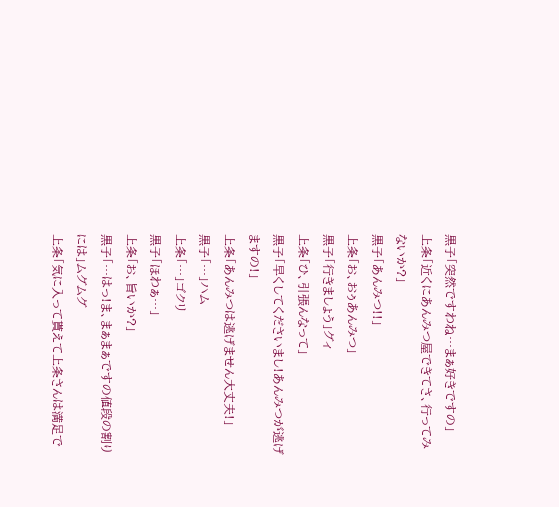黒子「突然ですわね…まぁ好きですの」
上条「近くにあんみつ屋できてさ、行ってみないか?」
黒子「あんみつ!!」
上条「お、おぅあんみつ」
黒子「行きましょう」グィ
上条「ひ、引張んなって」
黒子「早くしてくださいまし!あんみつが逃げますの!」
上条「あんみつは逃げません大丈夫!」
黒子「…」ハム
上条「…」ゴクリ
黒子「ほわぁ…」
上条「お、旨いか?」
黒子「…はっ!ま、まぁまぁですの値段の割りには」ムグムグ
上条「気に入って貰えて上条さんは満足で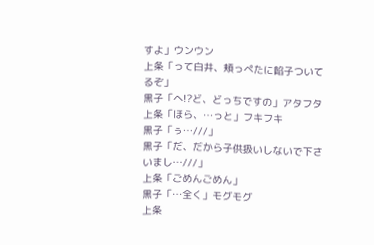すよ」ウンウン
上条「って白井、頬っぺたに餡子ついてるぞ」
黒子「へ!?ど、どっちですの」アタフタ
上条「ほら、…っと」フキフキ
黒子「ぅ…///」
黒子「だ、だから子供扱いしないで下さいまし…///」
上条「ごめんごめん」
黒子「…全く」モグモグ
上条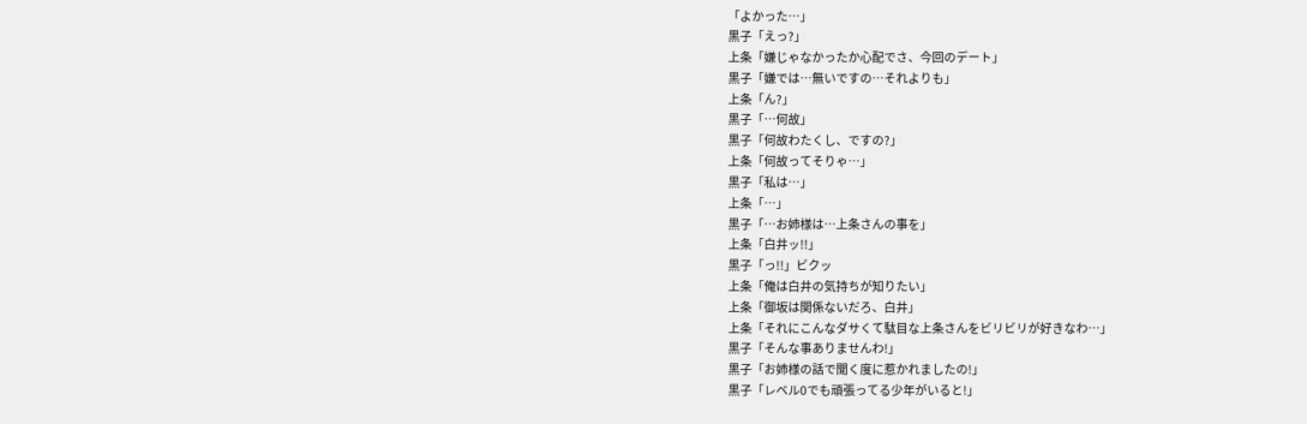「よかった…」
黒子「えっ?」
上条「嫌じゃなかったか心配でさ、今回のデート」
黒子「嫌では…無いですの…それよりも」
上条「ん?」
黒子「…何故」
黒子「何故わたくし、ですの?」
上条「何故ってそりゃ…」
黒子「私は…」
上条「…」
黒子「…お姉様は…上条さんの事を」
上条「白井ッ!!」
黒子「っ!!」ビクッ
上条「俺は白井の気持ちが知りたい」
上条「御坂は関係ないだろ、白井」
上条「それにこんなダサくて駄目な上条さんをビリビリが好きなわ…」
黒子「そんな事ありませんわ!」
黒子「お姉様の話で聞く度に惹かれましたの!」
黒子「レベル0でも頑張ってる少年がいると!」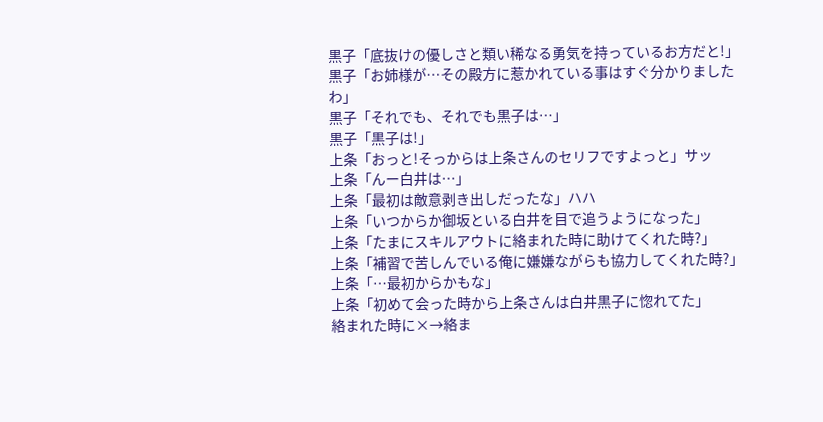黒子「底抜けの優しさと類い稀なる勇気を持っているお方だと!」
黒子「お姉様が…その殿方に惹かれている事はすぐ分かりましたわ」
黒子「それでも、それでも黒子は…」
黒子「黒子は!」
上条「おっと!そっからは上条さんのセリフですよっと」サッ
上条「んー白井は…」
上条「最初は敵意剥き出しだったな」ハハ
上条「いつからか御坂といる白井を目で追うようになった」
上条「たまにスキルアウトに絡まれた時に助けてくれた時?」
上条「補習で苦しんでいる俺に嫌嫌ながらも協力してくれた時?」
上条「…最初からかもな」
上条「初めて会った時から上条さんは白井黒子に惚れてた」
絡まれた時に×→絡ま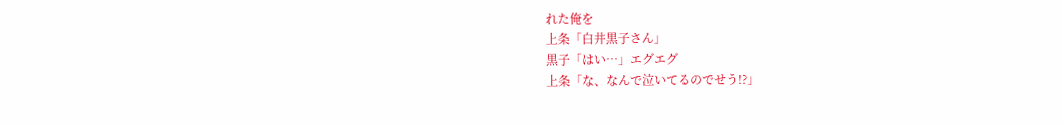れた俺を
上条「白井黒子さん」
黒子「はい…」エグエグ
上条「な、なんで泣いてるのでせう!?」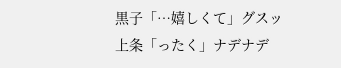黒子「…嬉しくて」グスッ
上条「ったく」ナデナデ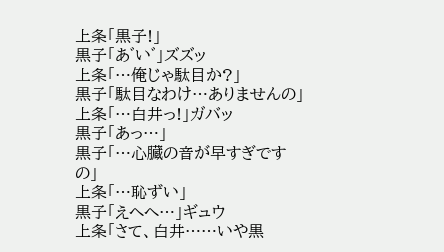上条「黒子!」
黒子「あ゛い゛」ズズッ
上条「…俺じゃ駄目か?」
黒子「駄目なわけ…ありませんの」
上条「…白井っ!」ガバッ
黒子「あっ…」
黒子「…心臓の音が早すぎですの」
上条「…恥ずい」
黒子「えへへ…」ギュウ
上条「さて、白井……いや黒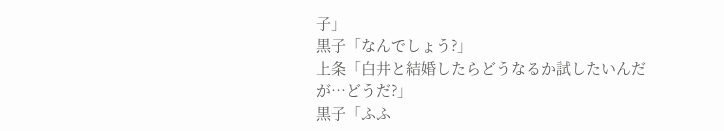子」
黒子「なんでしょう?」
上条「白井と結婚したらどうなるか試したいんだが…どうだ?」
黒子「ふふ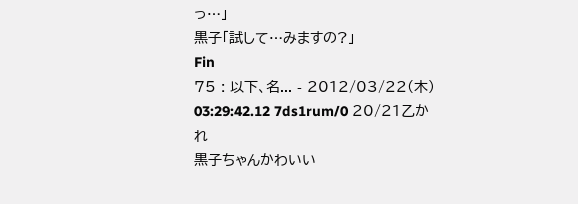っ…」
黒子「試して…みますの?」
Fin
75 : 以下、名... - 2012/03/22(木) 03:29:42.12 7ds1rum/0 20/21乙かれ
黒子ちゃんかわいい